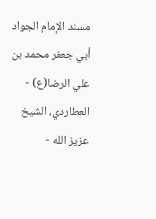مسند الإمام الجواد أبي جعفر محمد بن علي الرضا(ع) - العطاردي، الشيخ عزيز الله -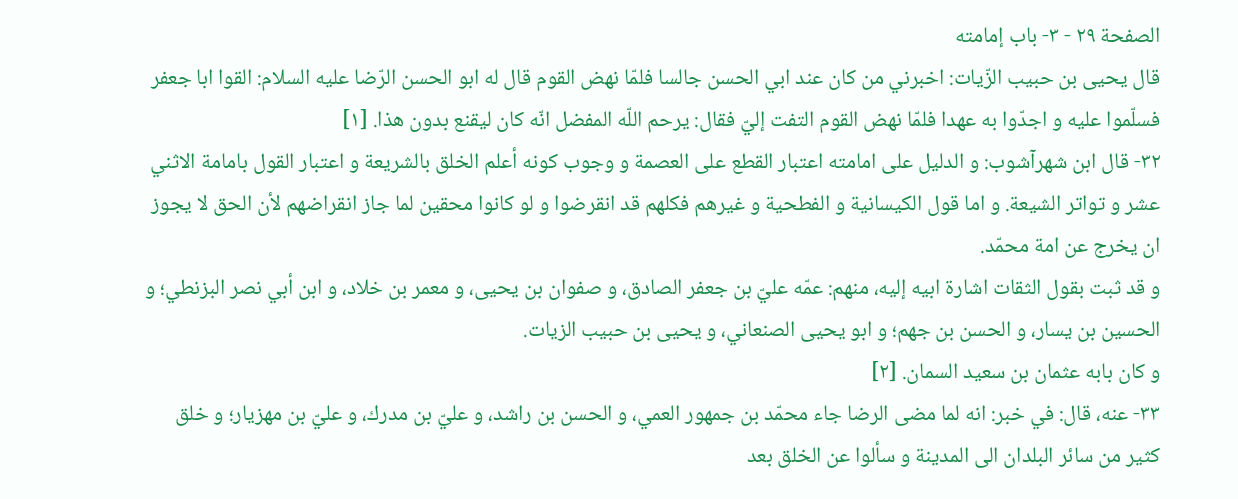الصفحة ٢٩ - ٣- باب إمامته
قال يحيى بن حبيب الزّيات: اخبرني من كان عند ابي الحسن جالسا فلمّا نهض القوم قال له ابو الحسن الرّضا عليه السلام: القوا ابا جعفر فسلّموا عليه و اجدّوا به عهدا فلمّا نهض القوم التفت إليّ فقال: يرحم اللّه المفضل انّه كان ليقنع بدون هذا. [١]
٣٢- قال ابن شهرآشوب: و الدليل على امامته اعتبار القطع على العصمة و وجوب كونه أعلم الخلق بالشريعة و اعتبار القول بامامة الاثني عشر و تواتر الشيعة. و اما قول الكيسانية و الفطحية و غيرهم فكلهم قد انقرضوا و لو كانوا محقين لما جاز انقراضهم لأن الحق لا يجوز ان يخرج عن امة محمّد.
و قد ثبت بقول الثقات اشارة ابيه إليه، منهم: عمّه عليّ بن جعفر الصادق، و صفوان بن يحيى، و معمر بن خلاد، و ابن أبي نصر البزنطي؛ و الحسين بن يسار، و الحسن بن جهم؛ و ابو يحيى الصنعاني، و يحيى بن حبيب الزيات.
و كان بابه عثمان بن سعيد السمان. [٢]
٣٣- عنه، قال: في خبر: انه لما مضى الرضا جاء محمّد بن جمهور العمي، و الحسن بن راشد، و عليّ بن مدرك، و عليّ بن مهزيار؛ و خلق كثير من سائر البلدان الى المدينة و سألوا عن الخلق بعد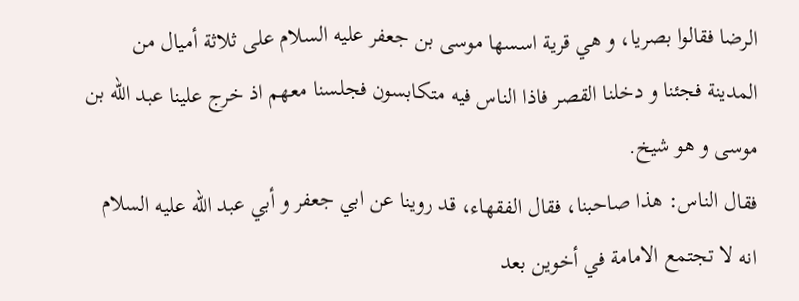الرضا فقالوا بصريا، و هي قرية اسسها موسى بن جعفر عليه السلام على ثلاثة أميال من المدينة فجئنا و دخلنا القصر فاذا الناس فيه متكابسون فجلسنا معهم اذ خرج علينا عبد اللّه بن موسى و هو شيخ.
فقال الناس: هذا صاحبنا، فقال الفقهاء، قد روينا عن ابي جعفر و أبي عبد اللّه عليه السلام انه لا تجتمع الامامة في أخوين بعد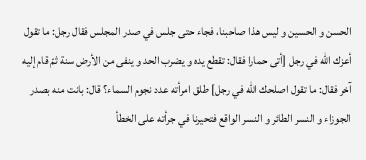الحسن و الحسين و ليس هذا صاحبنا، فجاء حتى جلس في صدر المجلس فقال رجل: ما تقول أعزك اللّه في رجل [أتى حمارا فقال: تقطع يده و يضرب الحد و ينفى من الأرض سنة ثمّ قام إليه آخر فقال: ما تقول اصلحك اللّه في رجل] طلق امرأته عدد نجوم السماء؟ قال: بانت منه بصدر الجوزاء و النسر الطائر و النسر الواقع فتحيرنا في جرأته على الخطأ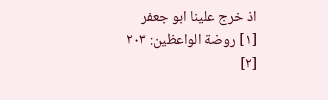اذ خرج علينا ابو جعفر
[١] روضة الواعظين: ٢٠٣
[٢]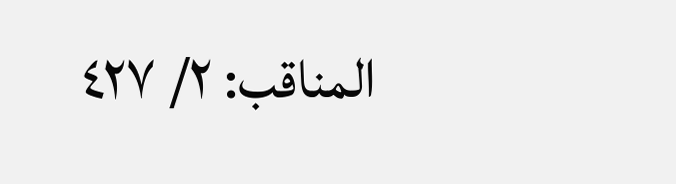المناقب: ٢/ ٤٢٧